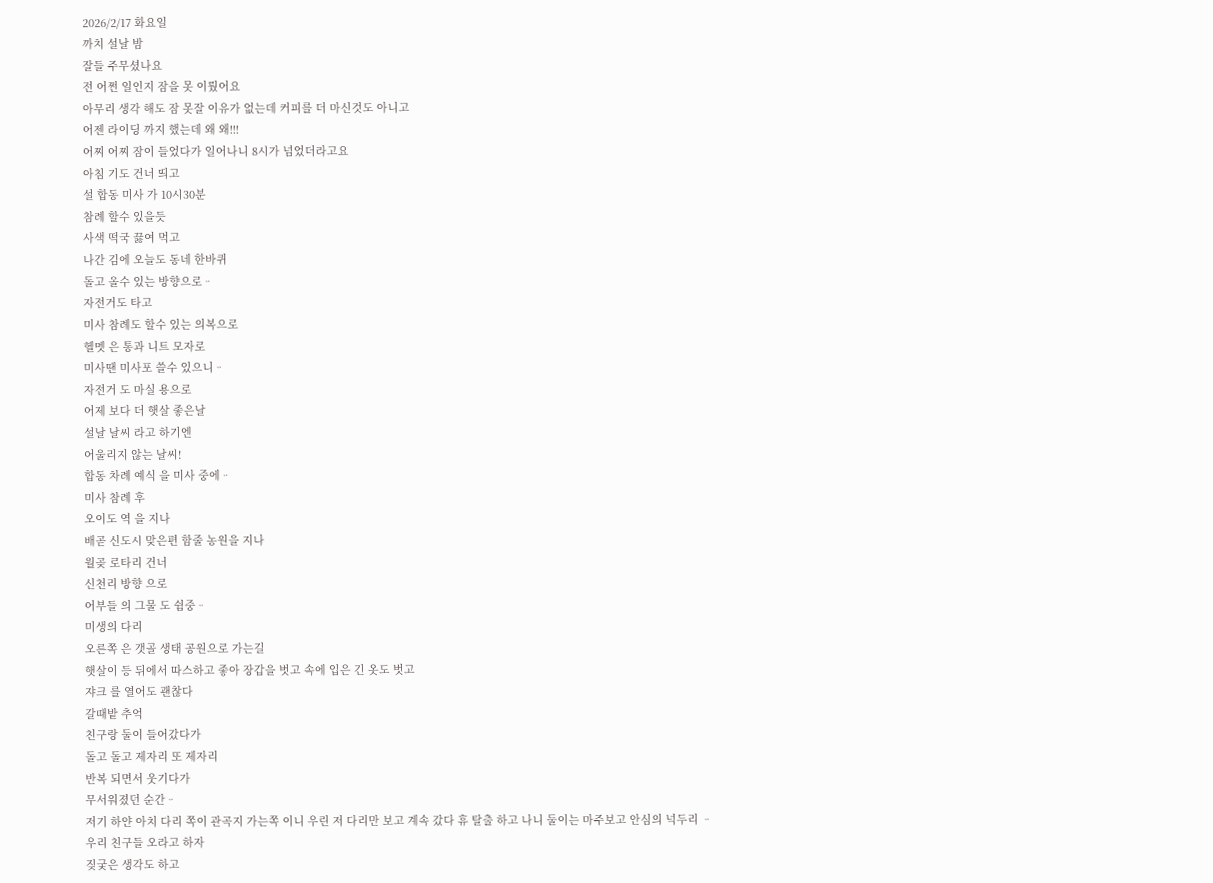2026/2/17 화요일
까치 설날 밤
잘들 주무셨나요
전 어쩐 일인지 잠을 못 이뤘어요
아무리 생각 해도 잠 못잘 이유가 없는데 커피를 더 마신것도 아니고
어젠 라이딩 까지 했는데 왜 왜!!!
어찌 어찌 잠이 들었다가 일어나니 8시가 넘었더라고요
아침 기도 건너 띄고
설 합동 미사 가 10시30분
참례 할수 있을듯
사색 떡국 끓여 먹고
나간 김에 오늘도 동네 한바퀴
돌고 올수 있는 방향으로ᆢ
자전거도 타고
미사 참례도 할수 있는 의복으로
헬멧 은 통과 니트 모자로
미사땐 미사포 쓸수 있으니ᆢ
자전거 도 마실 용으로
어제 보다 더 햇살 좋은날
설날 날씨 라고 하기엔
어울리지 않는 날씨!
합동 차례 예식 을 미사 중에ᆢ
미사 참례 후
오이도 역 을 지나
배곧 신도시 맞은편 함줄 농원을 지나
월곶 로타리 건너
신천리 방향 으로
어부들 의 그물 도 쉼중ᆢ
미생의 다리
오른쪽 은 갯골 생태 공원으로 가는길
햇살이 등 뒤에서 따스하고 좋아 장갑을 벗고 속에 입은 긴 옷도 벗고
쟈크 를 열어도 괜찮다
갈때밭 추억
친구랑 둘이 들어갔다가
돌고 돌고 제자리 또 제자리
반복 되면서 웃기다가
무서워졌던 순간ᆢ
저기 하얀 아치 다리 쪽이 관곡지 가는쪽 이니 우린 저 다리만 보고 계속 갔다 휴 탈출 하고 나니 둘이는 마주보고 안심의 넉두리 ᆢ
우리 친구들 오라고 하자
짖궂은 생각도 하고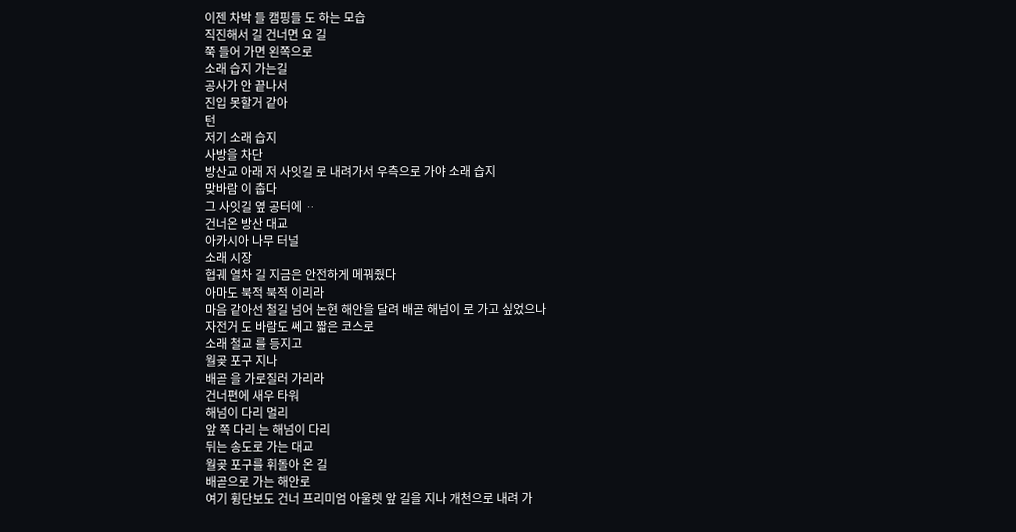이젠 차박 들 캠핑들 도 하는 모습
직진해서 길 건너면 요 길
쭉 들어 가면 왼쪽으로
소래 습지 가는길
공사가 안 끝나서
진입 못할거 같아
턴
저기 소래 습지
사방을 차단
방산교 아래 저 사잇길 로 내려가서 우측으로 가야 소래 습지
맞바람 이 춥다
그 사잇길 옆 공터에 ᆢ
건너온 방산 대교
아카시아 나무 터널
소래 시장
협궤 열차 길 지금은 안전하게 메꿔줬다
아마도 북적 북적 이리라
마음 같아선 철길 넘어 논현 해안을 달려 배곧 해넘이 로 가고 싶었으나
자전거 도 바람도 쎄고 짧은 코스로
소래 철교 를 등지고
월곶 포구 지나
배곧 을 가로질러 가리라
건너편에 새우 타워
해넘이 다리 멀리
앞 쪽 다리 는 해넘이 다리
뒤는 송도로 가는 대교
월곶 포구를 휘돌아 온 길
배곧으로 가는 해안로
여기 휭단보도 건너 프리미엄 아울렛 앞 길을 지나 개천으로 내려 가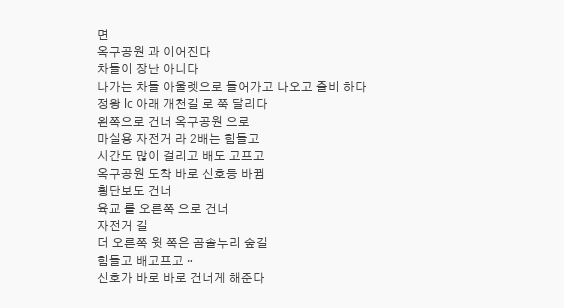면
옥구공원 과 이어진다
차들이 장난 아니다
나가는 차들 아울렛으로 들어가고 나오고 즐비 하다
정왕 lc 아래 개천길 로 쭉 달리다
왼쪽으로 건너 옥구공원 으로
마실용 자전거 라 2배는 힘들고
시간도 많이 걸리고 배도 고프고
옥구공원 도착 바로 신호등 바뀜
횡단보도 건너
육교 를 오른쪽 으로 건너
자전거 길
더 오른쪽 윗 쪽은 곰솔누리 숲길
힘들고 배고프고ᆢ
신호가 바로 바로 건너게 해준다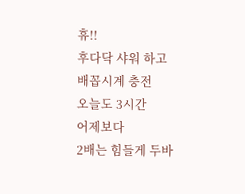휴!!
후다닥 샤워 하고
배꼽시계 충전
오늘도 3시간
어제보다
2배는 힘들게 두바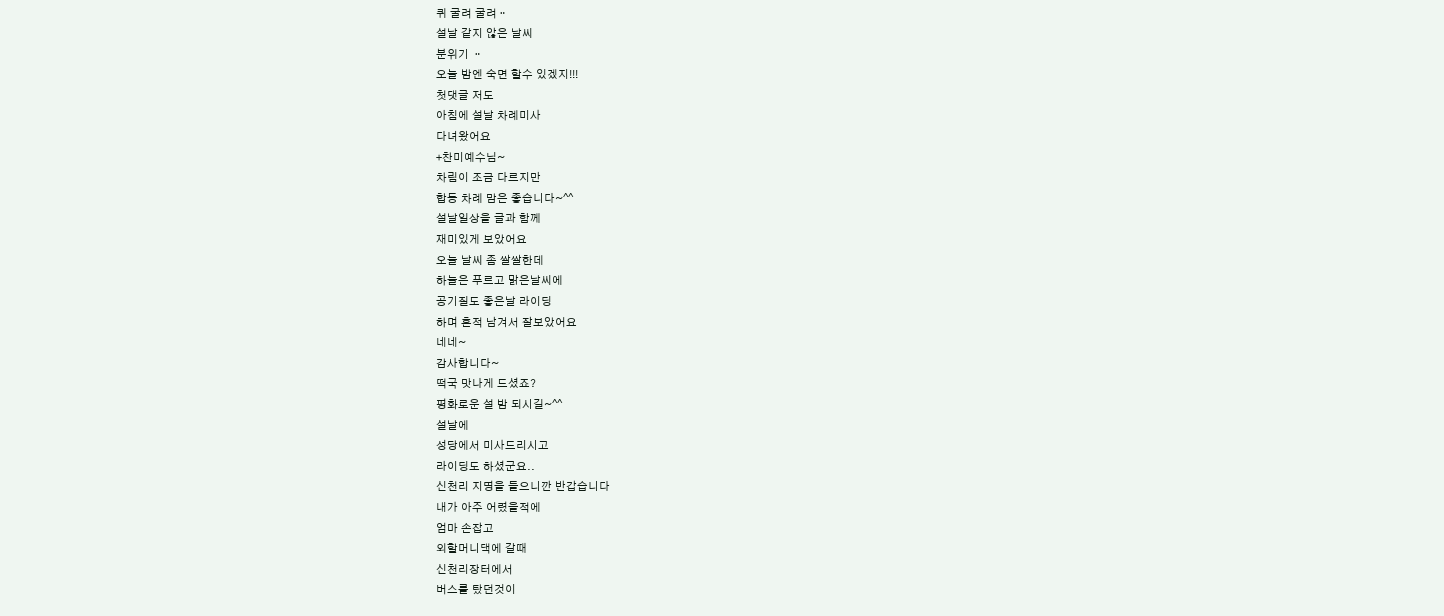퀴 굴려 굴려ᆢ
설날 같지 않은 날씨
분위기 ᆢ
오늘 밤엔 숙면 할수 있겠지!!!
첫댓글 저도
아침에 설날 차례미사
다녀왔어요
+찬미예수님~
차림이 조금 다르지만
합동 차례 맘은 좋습니다~^^
설날일상을 글과 함께
재미있게 보았어요
오늘 날씨 좀 쌀쌀한데
하늘은 푸르고 맑은날씨에
공기질도 좋은날 라이딩
하며 흔적 남겨서 잘보았어요
네네~
감사합니다~
떡국 맛나게 드셨죠?
평화로운 설 밤 되시길~^^
설날에
성당에서 미사드리시고
라이딩도 하셨군요..
신천리 지명을 들으니깐 반갑습니다
내가 아주 어렸을적에
엄마 손잡고
외할머니댁에 갈때
신천리장터에서
버스를 탔던것이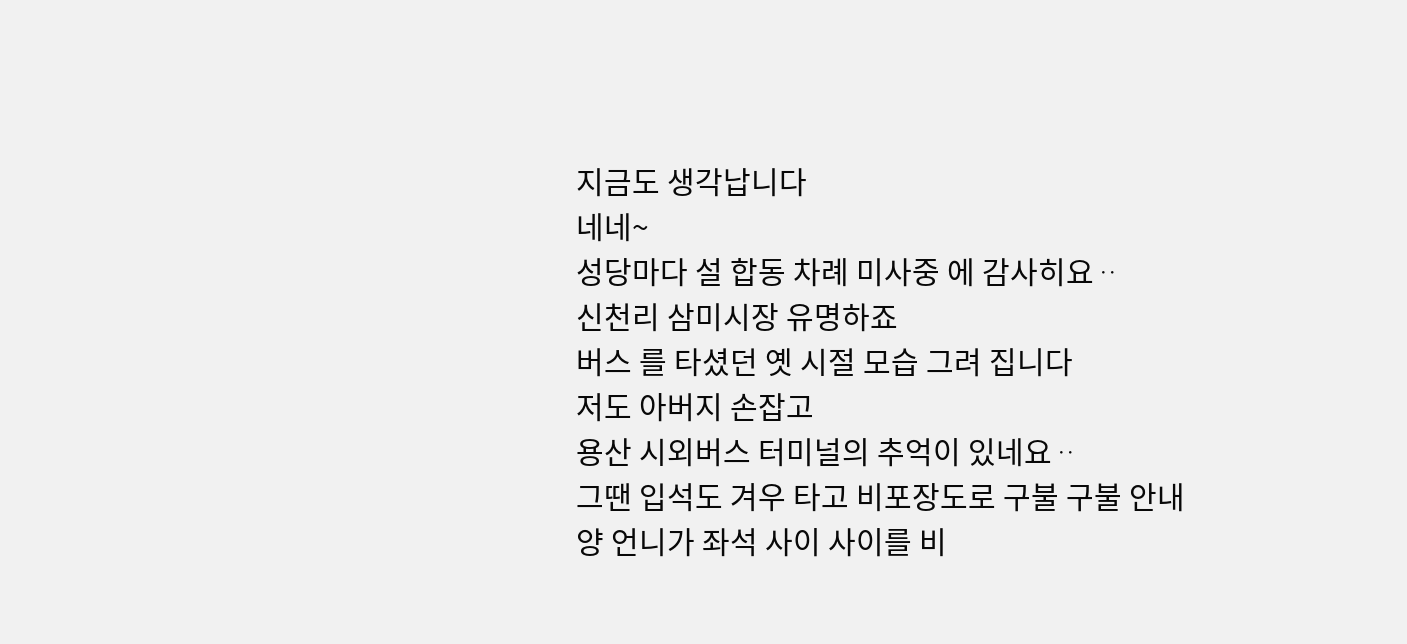지금도 생각납니다
네네~
성당마다 설 합동 차례 미사중 에 감사히요ᆢ
신천리 삼미시장 유명하죠
버스 를 타셨던 옛 시절 모습 그려 집니다
저도 아버지 손잡고
용산 시외버스 터미널의 추억이 있네요ᆢ
그땐 입석도 겨우 타고 비포장도로 구불 구불 안내양 언니가 좌석 사이 사이를 비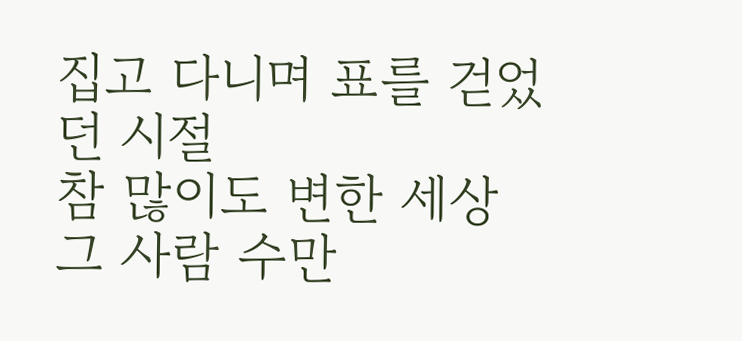집고 다니며 표를 걷었던 시절
참 많이도 변한 세상
그 사람 수만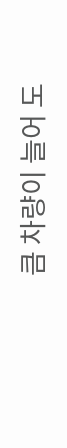큼 차량이 늘어 도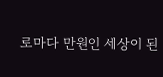로마다 만원인 세상이 된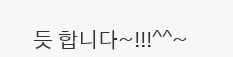듯 합니다~!!!^^~